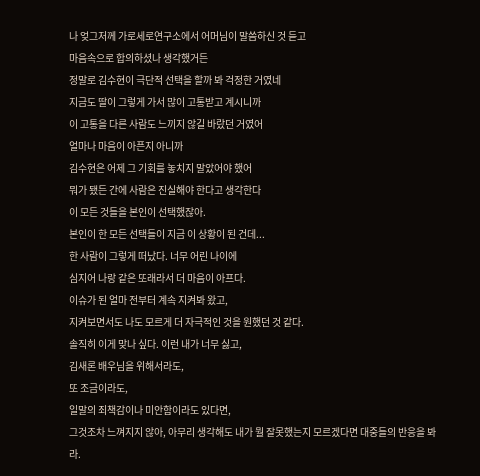나 엊그저께 가로세로연구소에서 어머님이 말씀하신 것 듣고
마음속으로 합의하셨나 생각했거든
정말로 김수현이 극단적 선택을 할까 봐 걱정한 거였네
지금도 딸이 그렇게 가서 많이 고통받고 계시니까
이 고통을 다른 사람도 느끼지 않길 바랐던 거였어
얼마나 마음이 아픈지 아니까
김수현은 어제 그 기회를 놓치지 말았어야 했어
뭐가 됐든 간에 사람은 진실해야 한다고 생각한다
이 모든 것들을 본인이 선택했잖아.
본인이 한 모든 선택들이 지금 이 상황이 된 건데...
한 사람이 그렇게 떠났다. 너무 어린 나이에
심지어 나랑 같은 또래라서 더 마음이 아프다.
이슈가 된 얼마 전부터 계속 지켜봐 왔고,
지켜보면서도 나도 모르게 더 자극적인 것을 원했던 것 같다.
솔직히 이게 맞나 싶다. 이런 내가 너무 싫고,
김새론 배우님을 위해서라도,
또 조금이라도,
일말의 죄책감이나 미안함이라도 있다면,
그것조차 느껴지지 않아, 아무리 생각해도 내가 뭘 잘못했는지 모르겠다면 대중들의 반응을 봐라.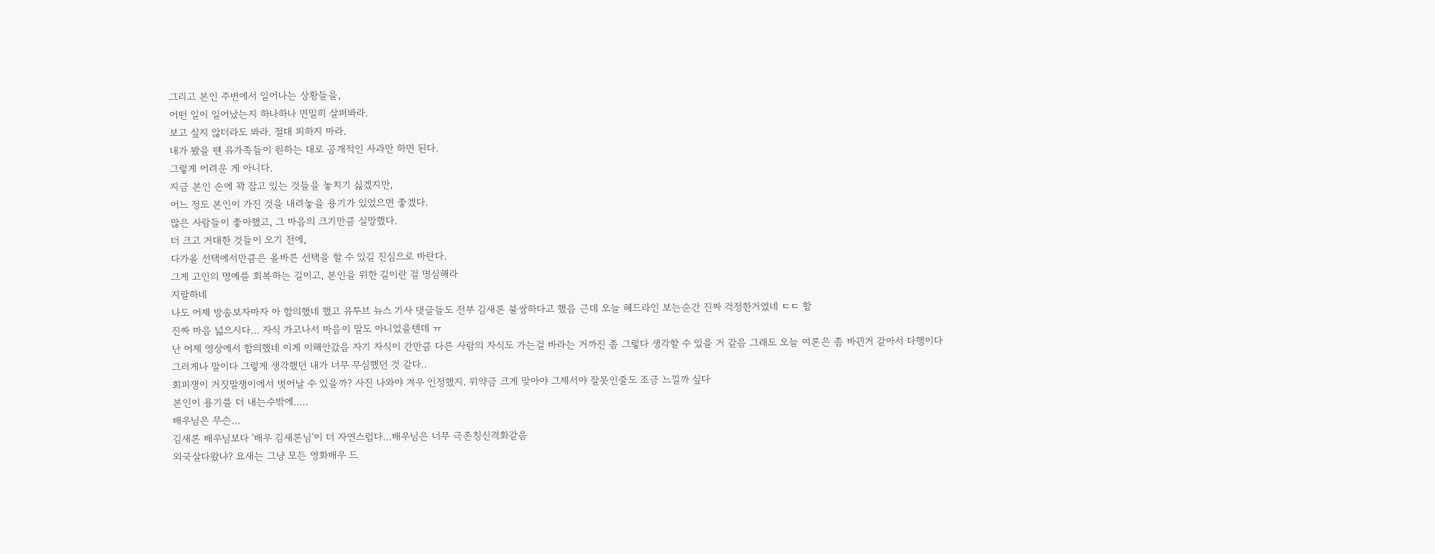그리고 본인 주변에서 일어나는 상황들을,
어떤 일이 일어났는지 하나하나 면밀히 살펴봐라.
보고 싶지 않더라도 봐라. 절대 피하지 마라.
내가 봤을 땐 유가족들이 원하는 대로 공개적인 사과만 하면 된다.
그렇게 어려운 게 아니다.
지금 본인 손에 꽉 잡고 있는 것들을 놓치기 싫겠지만,
어느 정도 본인이 가진 것을 내려놓을 용기가 있었으면 좋겠다.
많은 사람들이 좋아했고, 그 마음의 크기만큼 실망했다.
더 크고 거대한 것들이 오기 전에,
다가올 선택에서만큼은 올바른 선택을 할 수 있길 진심으로 바란다.
그게 고인의 명예를 회복하는 길이고, 본인을 위한 길이란 걸 명심해라
지랄하네
나도 어제 방송보자마자 아 합의했네 했고 유투브 뉴스 기사 댓글들도 전부 김새론 불쌍하다고 했음 근데 오늘 헤드라인 보는순간 진짜 걱정한거였네 ㄷㄷ 함
진짜 마음 넓으시다... 자식 가고나서 마음이 말도 아니었을텐데 ㅠ
난 어제 영상에서 합의했네 이게 이해안갔음 자기 자식이 간만큼 다른 사람의 자식도 가는걸 바라는 거까진 좀 그렇다 생각할 수 있을 거 같음 그래도 오늘 여론은 좀 바뀐거 같아서 다행이다
그러게나 말이다 그렇게 생각했던 내가 너무 무심했던 것 같다..
회피쟁이 거짓말쟁이에서 벗어날 수 있을까? 사진 나와야 겨우 인정했지. 위약금 크게 맞아야 그제서야 잘못인줄도 조금 느낄까 싶다
본인이 용기를 더 내는수밖에.....
배우님은 무슨...
김새론 배우님보다 '배우 김새론님'이 더 자연스럽다...배우님은 너무 극존칭신격화같음
외국살다왔냐? 요새는 그냥 모든 영화배우 드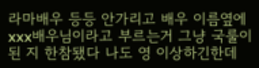라마배우 등등 안가리고 배우 이름옆에 xxx배우님이라고 부르는거 그냥 국룰이 된 지 한참됐다 나도 영 이상하긴한데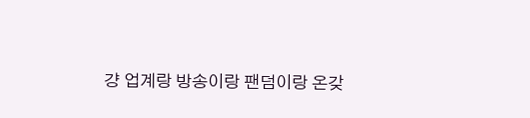걍 업계랑 방송이랑 팬덤이랑 온갖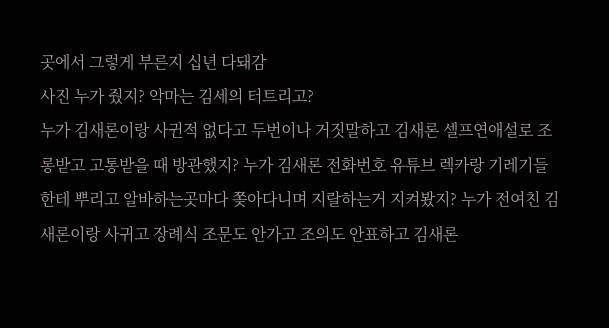곳에서 그렇게 부른지 십년 다돼감
사진 누가 줬지? 악마는 김세의 터트리고?
누가 김새론이랑 사귄적 없다고 두번이나 거짓말하고 김새론 셀프연애설로 조롱받고 고통받을 때 방관했지? 누가 김새론 전화번호 유튜브 렉카랑 기레기들한테 뿌리고 알바하는곳마다 쫒아다니며 지랄하는거 지켜봤지? 누가 전여친 김새론이랑 사귀고 장례식 조문도 안가고 조의도 안표하고 김새론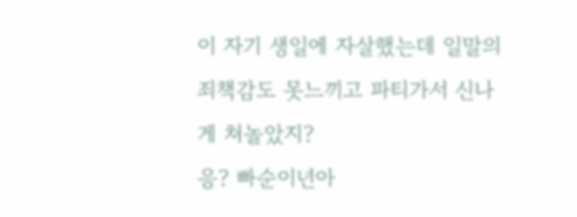이 자기 생일에 자살했는데 일말의 죄책감도 못느끼고 파티가서 신나게 쳐놀았지?
응? 빠순이년아